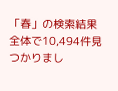「春」の検索結果
全体で10,494件見つかりまし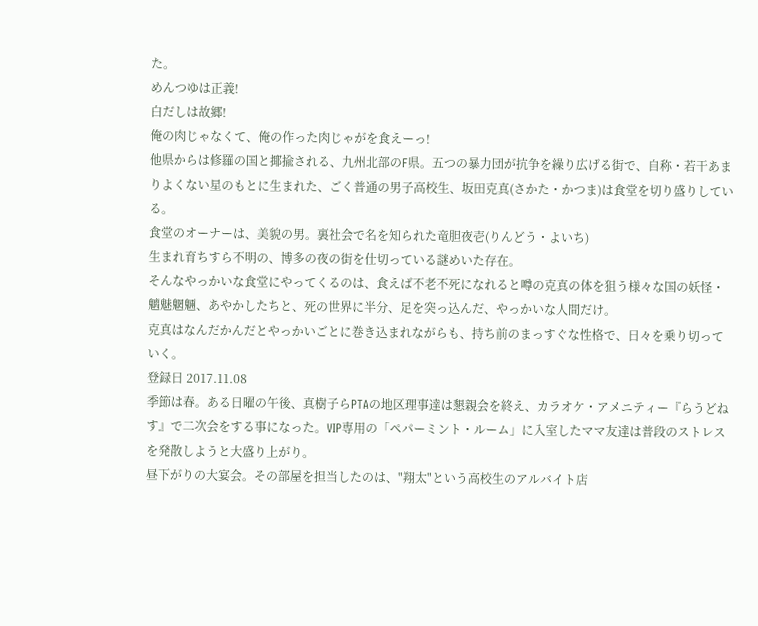た。
めんつゆは正義!
白だしは故郷!
俺の肉じゃなくて、俺の作った肉じゃがを食えーっ!
他県からは修羅の国と揶揄される、九州北部のF県。五つの暴力団が抗争を繰り広げる街で、自称・若干あまりよくない星のもとに生まれた、ごく普通の男子高校生、坂田克真(さかた・かつま)は食堂を切り盛りしている。
食堂のオーナーは、美貌の男。裏社会で名を知られた竜胆夜壱(りんどう・よいち)
生まれ育ちすら不明の、博多の夜の街を仕切っている謎めいた存在。
そんなやっかいな食堂にやってくるのは、食えば不老不死になれると噂の克真の体を狙う様々な国の妖怪・魑魅魍魎、あやかしたちと、死の世界に半分、足を突っ込んだ、やっかいな人間だけ。
克真はなんだかんだとやっかいごとに巻き込まれながらも、持ち前のまっすぐな性格で、日々を乗り切っていく。
登録日 2017.11.08
季節は春。ある日曜の午後、真樹子らPTAの地区理事達は懇親会を終え、カラオケ・アメニティー『らうどねす』で二次会をする事になった。VIP専用の「ペパーミント・ルーム」に入室したママ友達は普段のストレスを発散しようと大盛り上がり。
昼下がりの大宴会。その部屋を担当したのは、"翔太"という高校生のアルバイト店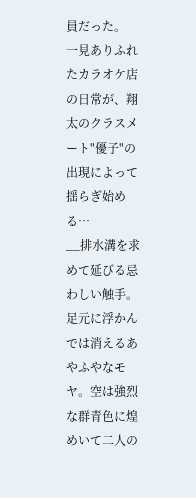員だった。
一見ありふれたカラオケ店の日常が、翔太のクラスメート"優子"の出現によって揺らぎ始める…
__排水溝を求めて延びる忌わしい触手。足元に浮かんでは消えるあやふやなモヤ。空は強烈な群青色に煌めいて二人の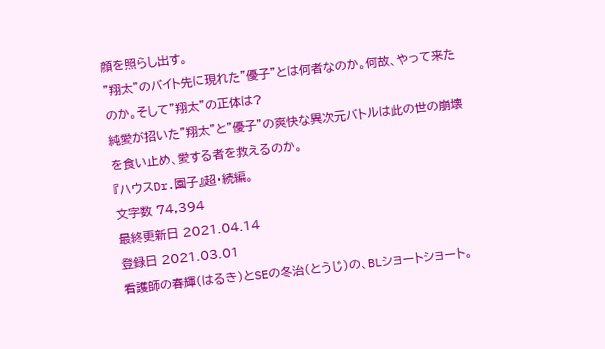顔を照らし出す。
"翔太"のバイト先に現れた"優子"とは何者なのか。何故、やって来たのか。そして"翔太"の正体は?
純愛が招いた"翔太"と"優子"の爽快な異次元バトルは此の世の崩壊を食い止め、愛する者を救えるのか。
『ハウスDr.園子』超・続編。
文字数 74,394
最終更新日 2021.04.14
登録日 2021.03.01
看護師の春輝(はるき)とSEの冬治(とうじ)の、BLショートショート。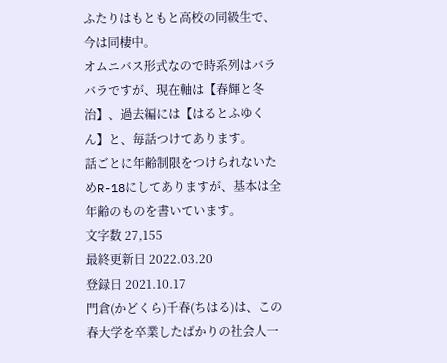ふたりはもともと高校の同級生で、今は同棲中。
オムニバス形式なので時系列はバラバラですが、現在軸は【春輝と冬治】、過去編には【はるとふゆくん】と、毎話つけてあります。
話ごとに年齢制限をつけられないためR-18にしてありますが、基本は全年齢のものを書いています。
文字数 27,155
最終更新日 2022.03.20
登録日 2021.10.17
門倉(かどくら)千春(ちはる)は、この春大学を卒業したばかりの社会人一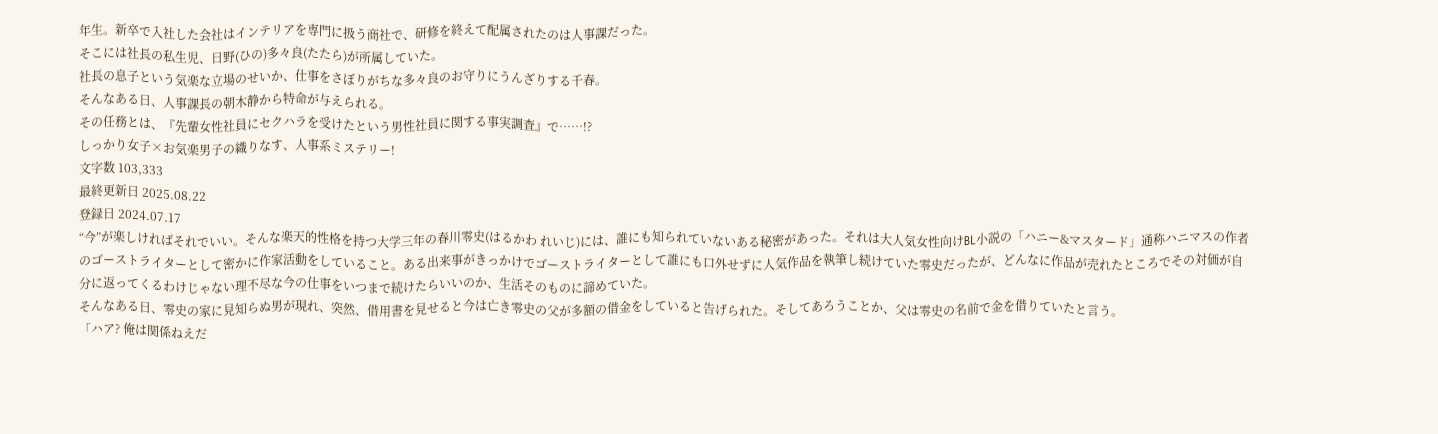年生。新卒で入社した会社はインテリアを専門に扱う商社で、研修を終えて配属されたのは人事課だった。
そこには社長の私生児、日野(ひの)多々良(たたら)が所属していた。
社長の息子という気楽な立場のせいか、仕事をさぼりがちな多々良のお守りにうんざりする千春。
そんなある日、人事課長の朝木静から特命が与えられる。
その任務とは、『先輩女性社員にセクハラを受けたという男性社員に関する事実調査』で……!?
しっかり女子×お気楽男子の織りなす、人事系ミステリー!
文字数 103,333
最終更新日 2025.08.22
登録日 2024.07.17
“今”が楽しければそれでいい。そんな楽天的性格を持つ大学三年の春川零史(はるかわ れいじ)には、誰にも知られていないある秘密があった。それは大人気女性向けBL小説の「ハニー&マスタード」通称ハニマスの作者のゴーストライターとして密かに作家活動をしていること。ある出来事がきっかけでゴーストライターとして誰にも口外せずに人気作品を執筆し続けていた零史だったが、どんなに作品が売れたところでその対価が自分に返ってくるわけじゃない理不尽な今の仕事をいつまで続けたらいいのか、生活そのものに諦めていた。
そんなある日、零史の家に見知らぬ男が現れ、突然、借用書を見せると今は亡き零史の父が多額の借金をしていると告げられた。そしてあろうことか、父は零史の名前で金を借りていたと言う。
「ハア? 俺は関係ねえだ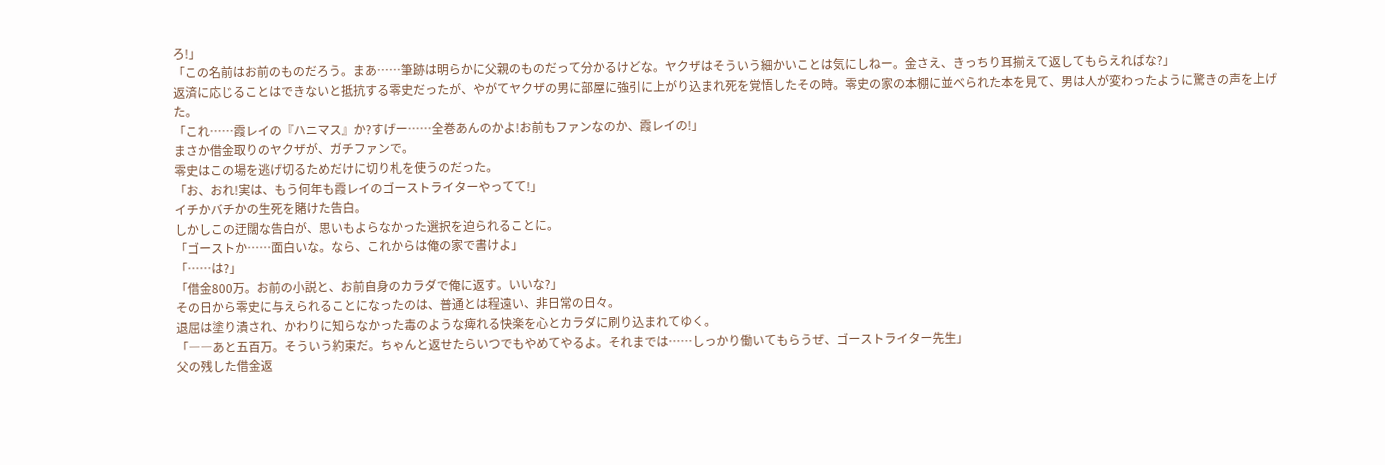ろ!」
「この名前はお前のものだろう。まあ……筆跡は明らかに父親のものだって分かるけどな。ヤクザはそういう細かいことは気にしねー。金さえ、きっちり耳揃えて返してもらえればな?」
返済に応じることはできないと抵抗する零史だったが、やがてヤクザの男に部屋に強引に上がり込まれ死を覚悟したその時。零史の家の本棚に並べられた本を見て、男は人が変わったように驚きの声を上げた。
「これ……霞レイの『ハニマス』か?すげー……全巻あんのかよ!お前もファンなのか、霞レイの!」
まさか借金取りのヤクザが、ガチファンで。
零史はこの場を逃げ切るためだけに切り札を使うのだった。
「お、おれ!実は、もう何年も霞レイのゴーストライターやってて!」
イチかバチかの生死を賭けた告白。
しかしこの迂闊な告白が、思いもよらなかった選択を迫られることに。
「ゴーストか……面白いな。なら、これからは俺の家で書けよ」
「……は?」
「借金800万。お前の小説と、お前自身のカラダで俺に返す。いいな?」
その日から零史に与えられることになったのは、普通とは程遠い、非日常の日々。
退屈は塗り潰され、かわりに知らなかった毒のような痺れる快楽を心とカラダに刷り込まれてゆく。
「――あと五百万。そういう約束だ。ちゃんと返せたらいつでもやめてやるよ。それまでは……しっかり働いてもらうぜ、ゴーストライター先生」
父の残した借金返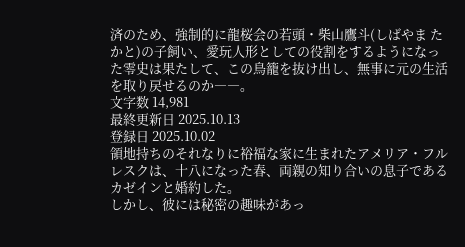済のため、強制的に龍桜会の若頭・柴山鷹斗(しばやま たかと)の子飼い、愛玩人形としての役割をするようになった零史は果たして、この鳥籠を抜け出し、無事に元の生活を取り戻せるのか――。
文字数 14,981
最終更新日 2025.10.13
登録日 2025.10.02
領地持ちのそれなりに裕福な家に生まれたアメリア・フルレスクは、十八になった春、両親の知り合いの息子であるカゼインと婚約した。
しかし、彼には秘密の趣味があっ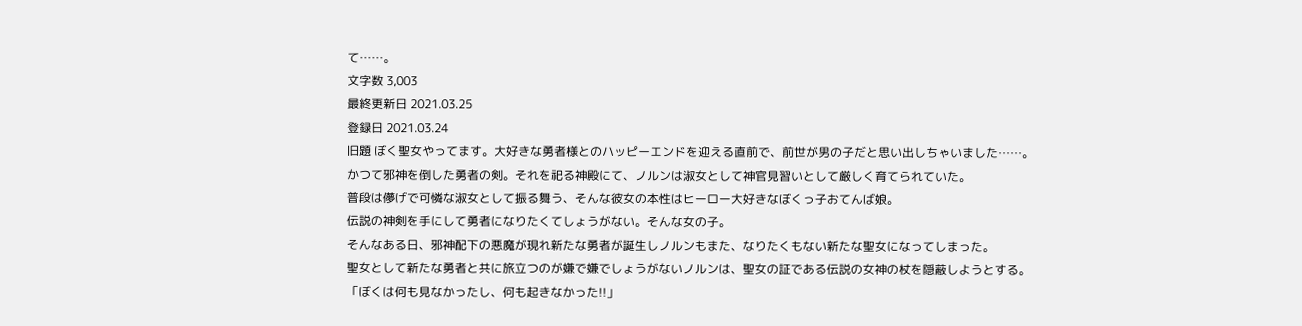て……。
文字数 3,003
最終更新日 2021.03.25
登録日 2021.03.24
旧題 ぼく聖女やってます。大好きな勇者様とのハッピーエンドを迎える直前で、前世が男の子だと思い出しちゃいました……。
かつて邪神を倒した勇者の剣。それを祀る神殿にて、ノルンは淑女として神官見習いとして厳しく育てられていた。
普段は儚げで可憐な淑女として振る舞う、そんな彼女の本性はヒーロー大好きなぼくっ子おてんば娘。
伝説の神剣を手にして勇者になりたくてしょうがない。そんな女の子。
そんなある日、邪神配下の悪魔が現れ新たな勇者が誕生しノルンもまた、なりたくもない新たな聖女になってしまった。
聖女として新たな勇者と共に旅立つのが嫌で嫌でしょうがないノルンは、聖女の証である伝説の女神の杖を隠蔽しようとする。
「ぼくは何も見なかったし、何も起きなかった!!」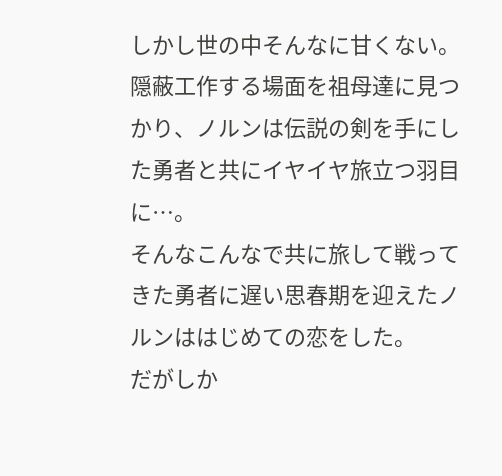しかし世の中そんなに甘くない。
隠蔽工作する場面を祖母達に見つかり、ノルンは伝説の剣を手にした勇者と共にイヤイヤ旅立つ羽目に…。
そんなこんなで共に旅して戦ってきた勇者に遅い思春期を迎えたノルンははじめての恋をした。
だがしか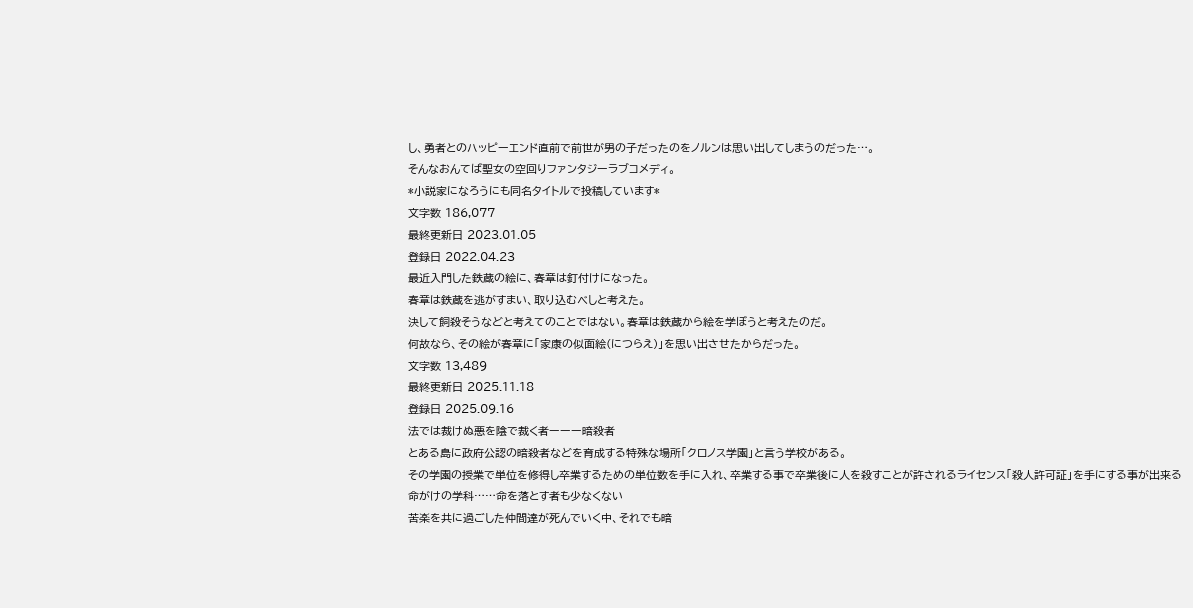し、勇者とのハッピーエンド直前で前世が男の子だったのをノルンは思い出してしまうのだった…。
そんなおんてば聖女の空回りファンタジーラブコメディ。
*小説家になろうにも同名タイトルで投稿しています*
文字数 186,077
最終更新日 2023.01.05
登録日 2022.04.23
最近入門した鉄蔵の絵に、春章は釘付けになった。
春章は鉄蔵を逃がすまい、取り込むべしと考えた。
決して飼殺そうなどと考えてのことではない。春章は鉄蔵から絵を学ぼうと考えたのだ。
何故なら、その絵が春章に「家康の似面絵(につらえ)」を思い出させたからだった。
文字数 13,489
最終更新日 2025.11.18
登録日 2025.09.16
法では裁けぬ悪を陰で裁く者ーーー暗殺者
とある島に政府公認の暗殺者などを育成する特殊な場所「クロノス学園」と言う学校がある。
その学園の授業で単位を修得し卒業するための単位数を手に入れ、卒業する事で卒業後に人を殺すことが許されるライセンス「殺人許可証」を手にする事が出来る
命がけの学科……命を落とす者も少なくない
苦楽を共に過ごした仲間達が死んでいく中、それでも暗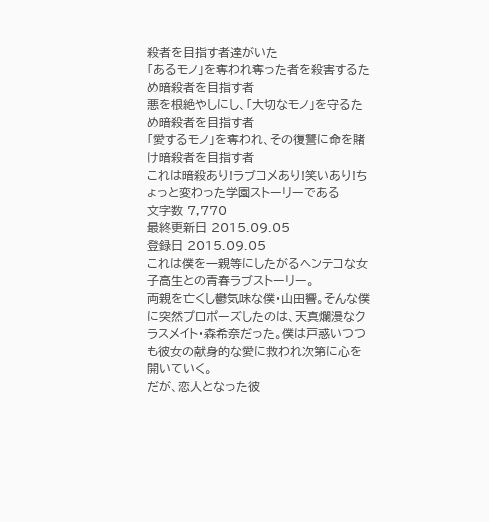殺者を目指す者達がいた
「あるモノ」を奪われ奪った者を殺害するため暗殺者を目指す者
悪を根絶やしにし、「大切なモノ」を守るため暗殺者を目指す者
「愛するモノ」を奪われ、その復讐に命を賭け暗殺者を目指す者
これは暗殺あり!ラブコメあり!笑いあり!ちょっと変わった学園ストーリーである
文字数 7,770
最終更新日 2015.09.05
登録日 2015.09.05
これは僕を一親等にしたがるヘンテコな女子高生との青春ラブストーリー。
両親を亡くし鬱気味な僕・山田響。そんな僕に突然プロポーズしたのは、天真爛漫なクラスメイト・森希奈だった。僕は戸惑いつつも彼女の献身的な愛に救われ次第に心を開いていく。
だが、恋人となった彼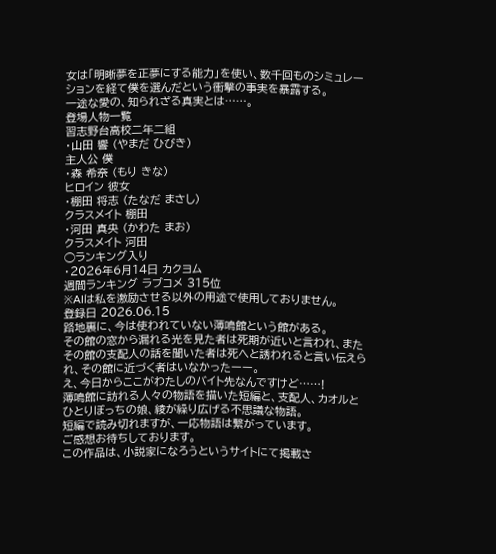女は「明晰夢を正夢にする能力」を使い、数千回ものシミュレーションを経て僕を選んだという衝撃の事実を暴露する。
一途な愛の、知られざる真実とは……。
登場人物一覧
習志野台高校二年二組
・山田 響 (やまだ ひびき)
主人公 僕
・森 希奈 (もり きな)
ヒロイン 彼女
・棚田 将志 (たなだ まさし)
クラスメイト 棚田
・河田 真央 (かわた まお)
クラスメイト 河田
◯ランキング入り
・2026年6月14日 カクヨム
週間ランキング ラブコメ 315位
※AIは私を激励させる以外の用途で使用しておりません。
登録日 2026.06.15
路地裏に、今は使われていない薄鳴館という館がある。
その館の窓から漏れる光を見た者は死期が近いと言われ、またその館の支配人の話を聞いた者は死へと誘われると言い伝えられ、その館に近づく者はいなかったーー。
え、今日からここがわたしのバイト先なんですけど……!
薄鳴館に訪れる人々の物語を描いた短編と、支配人、カオルとひとりぼっちの娘、綾が繰り広げる不思議な物語。
短編で読み切れますが、一応物語は繋がっています。
ご感想お待ちしております。
この作品は、小説家になろうというサイトにて掲載さ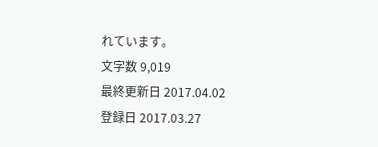れています。
文字数 9,019
最終更新日 2017.04.02
登録日 2017.03.27